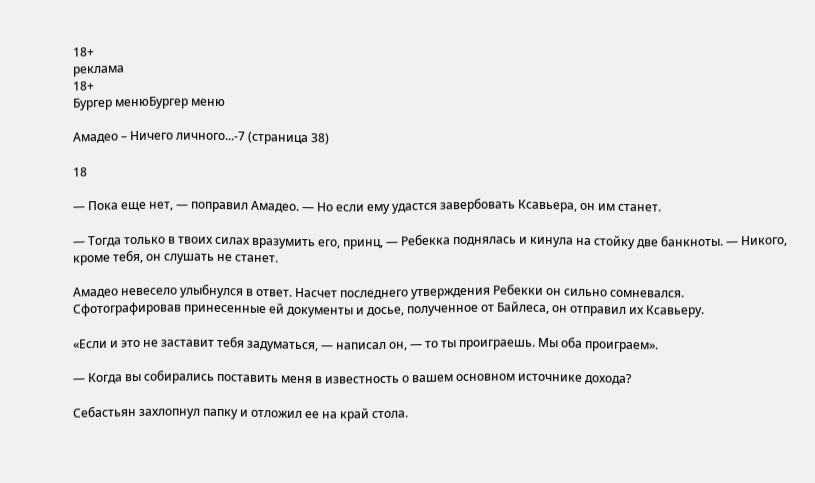18+
реклама
18+
Бургер менюБургер меню

Амадео – Ничего личного...-7 (страница 38)

18

— Пока еще нет, — поправил Амадео. — Но если ему удастся завербовать Ксавьера, он им станет.

— Тогда только в твоих силах вразумить его, принц, — Ребекка поднялась и кинула на стойку две банкноты. — Никого, кроме тебя, он слушать не станет.

Амадео невесело улыбнулся в ответ. Насчет последнего утверждения Ребекки он сильно сомневался. Сфотографировав принесенные ей документы и досье, полученное от Байлеса, он отправил их Ксавьеру.

«Если и это не заставит тебя задуматься, — написал он, — то ты проиграешь. Мы оба проиграем».

— Когда вы собирались поставить меня в известность о вашем основном источнике дохода?

Себастьян захлопнул папку и отложил ее на край стола.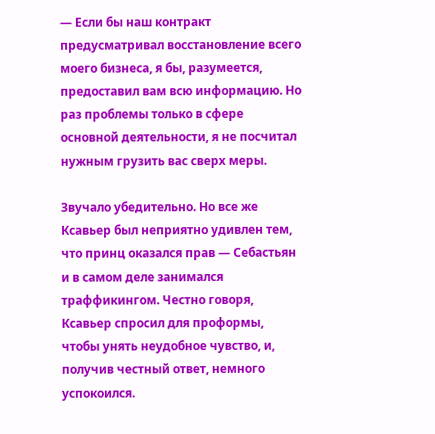— Если бы наш контракт предусматривал восстановление всего моего бизнеса, я бы, разумеется, предоставил вам всю информацию. Но раз проблемы только в сфере основной деятельности, я не посчитал нужным грузить вас сверх меры.

Звучало убедительно. Но все же Ксавьер был неприятно удивлен тем, что принц оказался прав — Себастьян и в самом деле занимался траффикингом. Честно говоря, Ксавьер спросил для проформы, чтобы унять неудобное чувство, и, получив честный ответ, немного успокоился.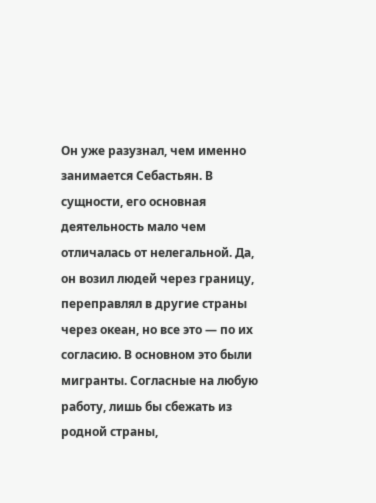Он уже разузнал, чем именно занимается Себастьян. В сущности, его основная деятельность мало чем отличалась от нелегальной. Да, он возил людей через границу, переправлял в другие страны через океан, но все это — по их согласию. В основном это были мигранты. Согласные на любую работу, лишь бы сбежать из родной страны,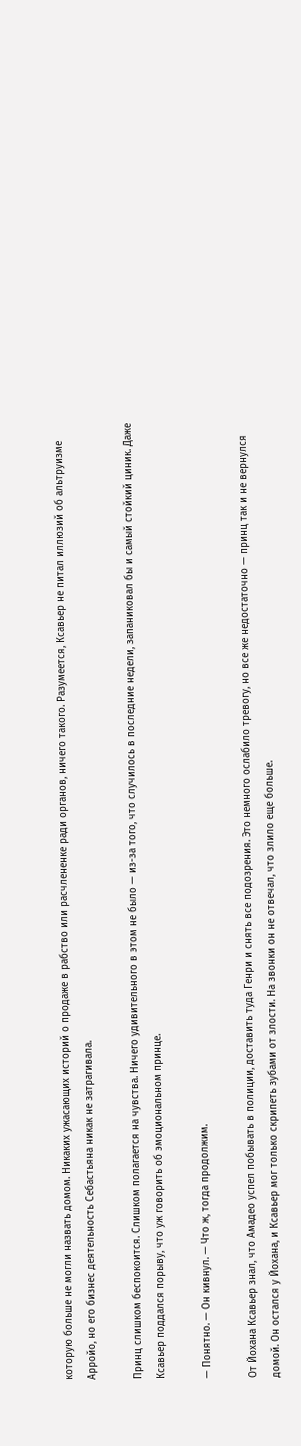которую больше не могли назвать домом. Никаких ужасающих историй о продаже в рабство или расчлененке ради органов, ничего такого. Разумеется, Ксавьер не питал иллюзий об альтруизме Арройо, но его бизнес деятельность Себастьяна никак не затрагивала.

Принц слишком беспокоится. Слишком полагается на чувства. Ничего удивительного в этом не было — из-за того, что случилось в последние недели, запаниковал бы и самый стойкий циник. Даже Ксавьер поддался порыву, что уж говорить об эмоциональном принце.

— Понятно. — Он кивнул. — Что ж, тогда продолжим.

От Йохана Ксавьер знал, что Амадео успел побывать в полиции, доставить туда Генри и снять все подозрения. Это немного ослабило тревогу, но все же недостаточно — принц так и не вернулся домой. Он остался у Йохана, и Ксавьер мог только скрипеть зубами от злости. На звонки он не отвечал, что злило еще больше.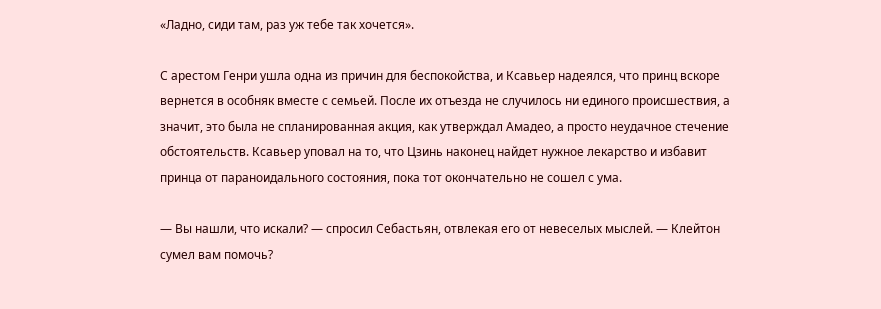«Ладно, сиди там, раз уж тебе так хочется».

С арестом Генри ушла одна из причин для беспокойства, и Ксавьер надеялся, что принц вскоре вернется в особняк вместе с семьей. После их отъезда не случилось ни единого происшествия, а значит, это была не спланированная акция, как утверждал Амадео, а просто неудачное стечение обстоятельств. Ксавьер уповал на то, что Цзинь наконец найдет нужное лекарство и избавит принца от параноидального состояния, пока тот окончательно не сошел с ума.

— Вы нашли, что искали? — спросил Себастьян, отвлекая его от невеселых мыслей. — Клейтон сумел вам помочь?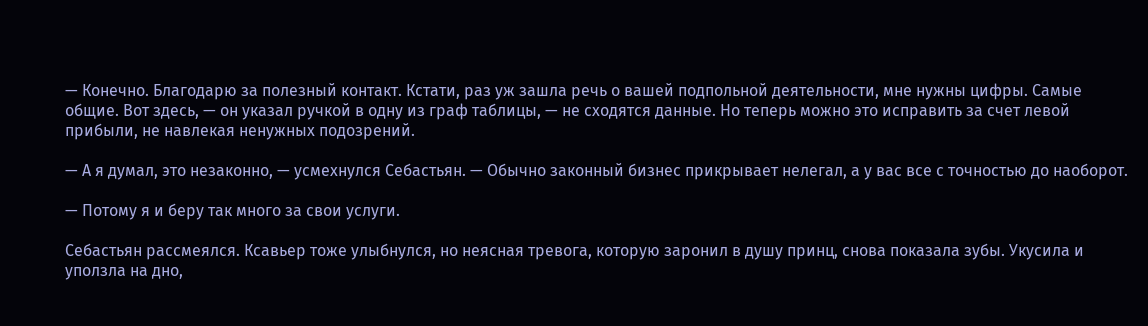— Конечно. Благодарю за полезный контакт. Кстати, раз уж зашла речь о вашей подпольной деятельности, мне нужны цифры. Самые общие. Вот здесь, — он указал ручкой в одну из граф таблицы, — не сходятся данные. Но теперь можно это исправить за счет левой прибыли, не навлекая ненужных подозрений.

— А я думал, это незаконно, — усмехнулся Себастьян. — Обычно законный бизнес прикрывает нелегал, а у вас все с точностью до наоборот.

— Потому я и беру так много за свои услуги.

Себастьян рассмеялся. Ксавьер тоже улыбнулся, но неясная тревога, которую заронил в душу принц, снова показала зубы. Укусила и уползла на дно,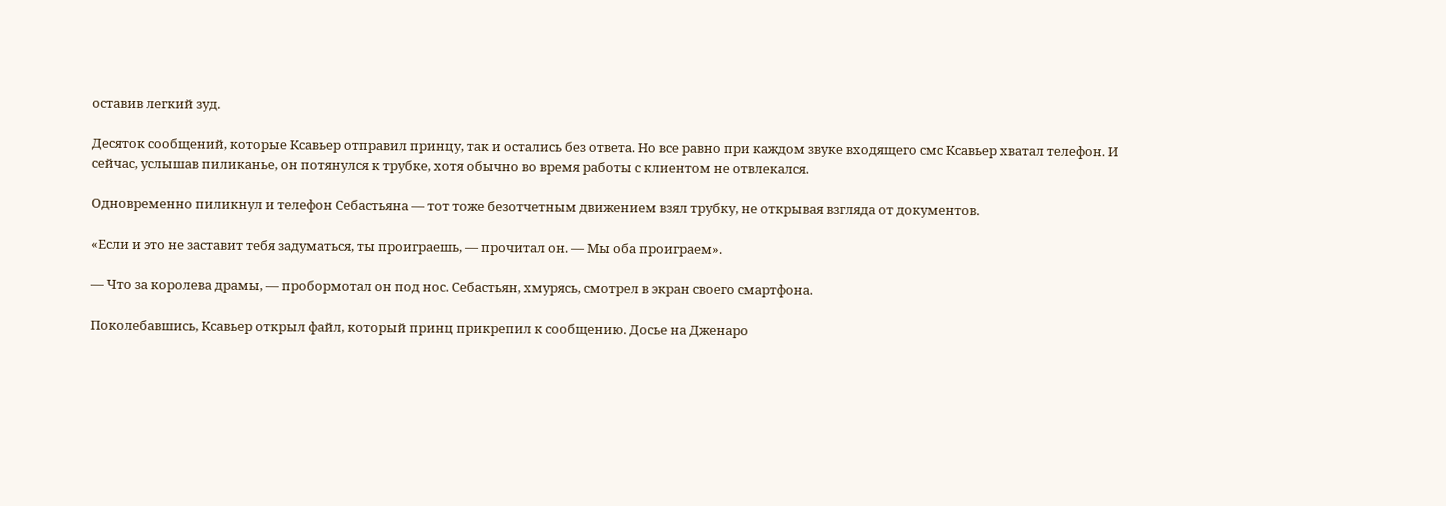оставив легкий зуд.

Десяток сообщений, которые Ксавьер отправил принцу, так и остались без ответа. Но все равно при каждом звуке входящего смс Ксавьер хватал телефон. И сейчас, услышав пиликанье, он потянулся к трубке, хотя обычно во время работы с клиентом не отвлекался.

Одновременно пиликнул и телефон Себастьяна — тот тоже безотчетным движением взял трубку, не открывая взгляда от документов.

«Если и это не заставит тебя задуматься, ты проиграешь, — прочитал он. — Мы оба проиграем».

— Что за королева драмы, — пробормотал он под нос. Себастьян, хмурясь, смотрел в экран своего смартфона.

Поколебавшись, Ксавьер открыл файл, который принц прикрепил к сообщению. Досье на Дженаро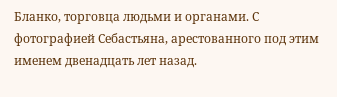Бланко, торговца людьми и органами. С фотографией Себастьяна, арестованного под этим именем двенадцать лет назад.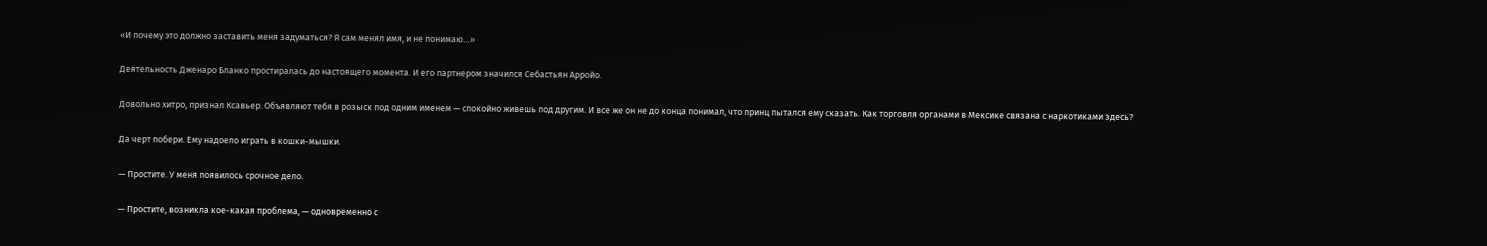«И почему это должно заставить меня задуматься? Я сам менял имя, и не понимаю…»

Деятельность Дженаро Бланко простиралась до настоящего момента. И его партнером значился Себастьян Арройо.

Довольно хитро, признал Ксавьер. Объявляют тебя в розыск под одним именем — спокойно живешь под другим. И все же он не до конца понимал, что принц пытался ему сказать. Как торговля органами в Мексике связана с наркотиками здесь?

Да черт побери. Ему надоело играть в кошки-мышки.

— Простите. У меня появилось срочное дело.

— Простите, возникла кое-какая проблема, — одновременно с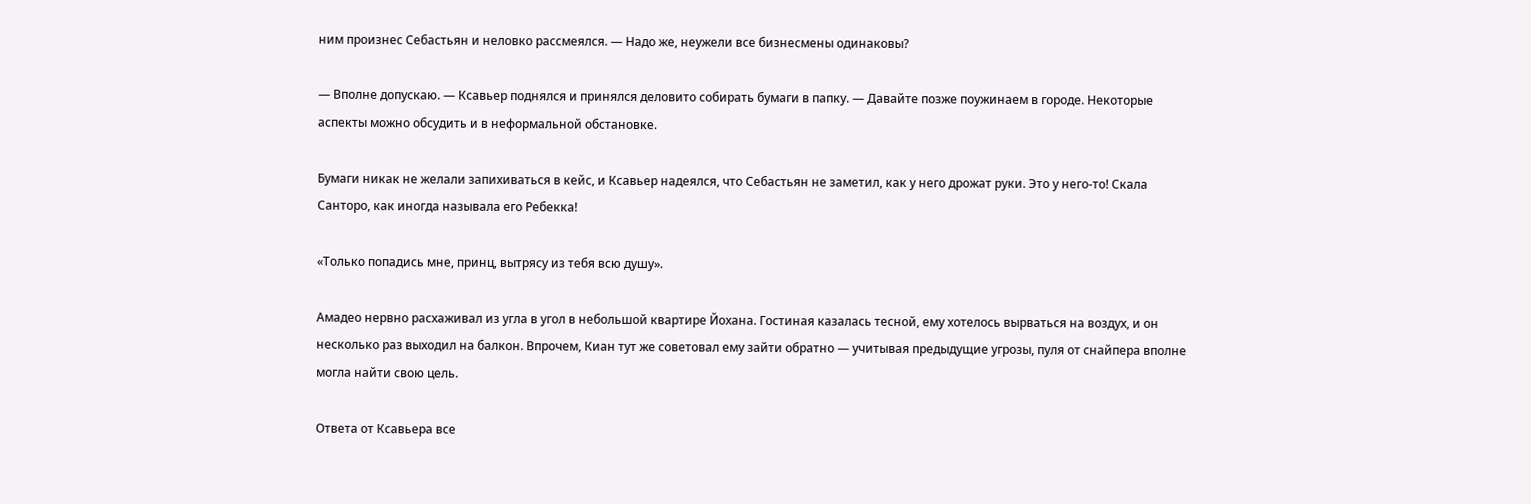ним произнес Себастьян и неловко рассмеялся. — Надо же, неужели все бизнесмены одинаковы?

— Вполне допускаю. — Ксавьер поднялся и принялся деловито собирать бумаги в папку. — Давайте позже поужинаем в городе. Некоторые аспекты можно обсудить и в неформальной обстановке.

Бумаги никак не желали запихиваться в кейс, и Ксавьер надеялся, что Себастьян не заметил, как у него дрожат руки. Это у него-то! Скала Санторо, как иногда называла его Ребекка!

«Только попадись мне, принц, вытрясу из тебя всю душу».

Амадео нервно расхаживал из угла в угол в небольшой квартире Йохана. Гостиная казалась тесной, ему хотелось вырваться на воздух, и он несколько раз выходил на балкон. Впрочем, Киан тут же советовал ему зайти обратно — учитывая предыдущие угрозы, пуля от снайпера вполне могла найти свою цель.

Ответа от Ксавьера все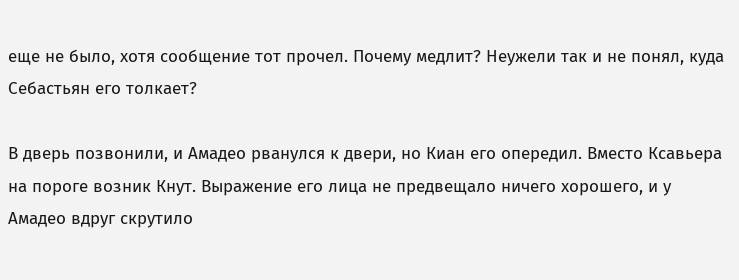еще не было, хотя сообщение тот прочел. Почему медлит? Неужели так и не понял, куда Себастьян его толкает?

В дверь позвонили, и Амадео рванулся к двери, но Киан его опередил. Вместо Ксавьера на пороге возник Кнут. Выражение его лица не предвещало ничего хорошего, и у Амадео вдруг скрутило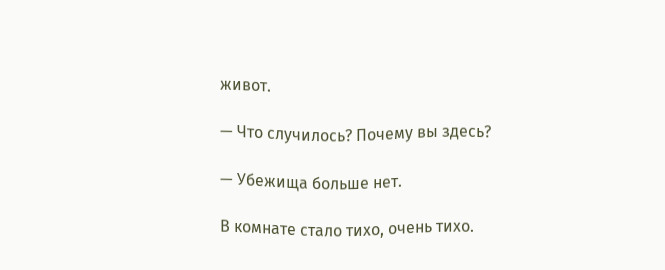живот.

— Что случилось? Почему вы здесь?

— Убежища больше нет.

В комнате стало тихо, очень тихо.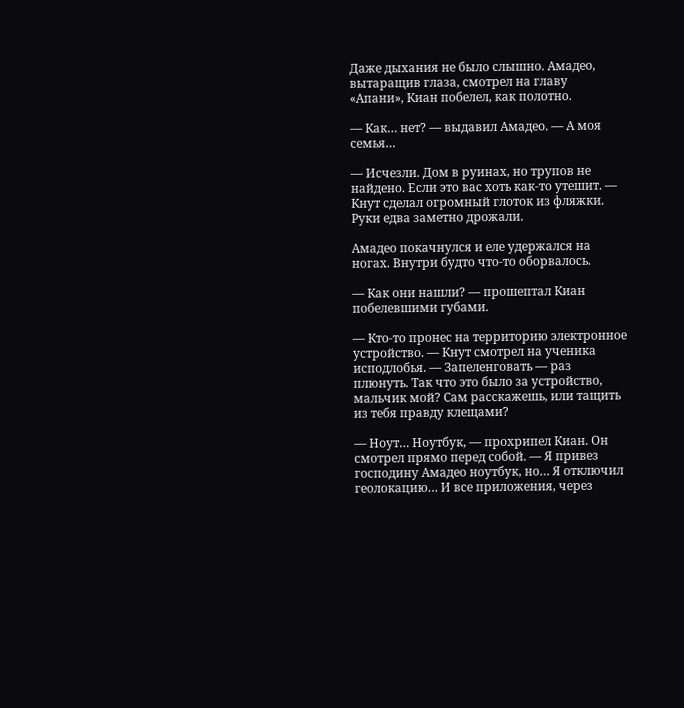Даже дыхания не было слышно. Амадео, вытаращив глаза, смотрел на главу «Апани», Киан побелел, как полотно.

— Как… нет? — выдавил Амадео. — А моя семья…

— Исчезли. Дом в руинах, но трупов не найдено. Если это вас хоть как-то утешит. — Кнут сделал огромный глоток из фляжки. Руки едва заметно дрожали.

Амадео покачнулся и еле удержался на ногах. Внутри будто что-то оборвалось.

— Как они нашли? — прошептал Киан побелевшими губами.

— Кто-то пронес на территорию электронное устройство. — Кнут смотрел на ученика исподлобья. — Запеленговать — раз плюнуть. Так что это было за устройство, мальчик мой? Сам расскажешь, или тащить из тебя правду клещами?

— Ноут… Ноутбук, — прохрипел Киан. Он смотрел прямо перед собой. — Я привез господину Амадео ноутбук, но… Я отключил геолокацию… И все приложения, через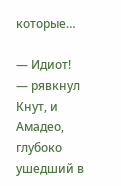которые…

— Идиот! — рявкнул Кнут, и Амадео, глубоко ушедший в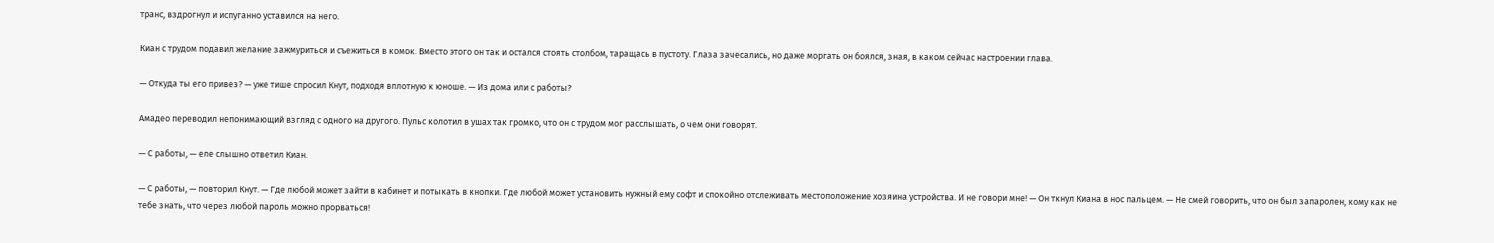транс, вздрогнул и испуганно уставился на него.

Киан с трудом подавил желание зажмуриться и съежиться в комок. Вместо этого он так и остался стоять столбом, таращась в пустоту. Глаза зачесались, но даже моргать он боялся, зная, в каком сейчас настроении глава.

— Откуда ты его привез? — уже тише спросил Кнут, подходя вплотную к юноше. — Из дома или с работы?

Амадео переводил непонимающий взгляд с одного на другого. Пульс колотил в ушах так громко, что он с трудом мог расслышать, о чем они говорят.

— С работы, — еле слышно ответил Киан.

— С работы, — повторил Кнут. — Где любой может зайти в кабинет и потыкать в кнопки. Где любой может установить нужный ему софт и спокойно отслеживать местоположение хозяина устройства. И не говори мне! — Он ткнул Киана в нос пальцем. — Не смей говорить, что он был запаролен, кому как не тебе знать, что через любой пароль можно прорваться!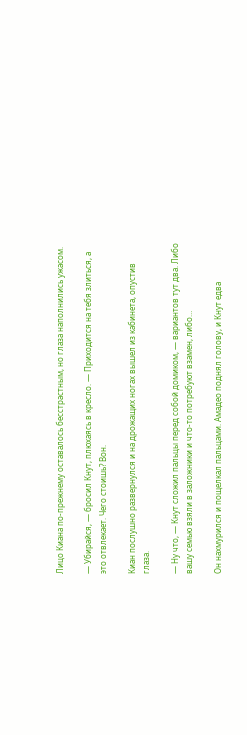Лицо Киана по-прежнему оставалось бесстрастным, но глаза наполнились ужасом.

— Убирайся, — бросил Кнут, плюхаясь в кресло. — Приходится на тебя злиться, а это отвлекает. Чего стоишь? Вон.

Киан послушно развернулся и на дрожащих ногах вышел из кабинета, опустив глаза.

— Ну что, — Кнут сложил пальцы перед собой домиком, — вариантов тут два. Либо вашу семью взяли в заложники и что-то потребуют взамен, либо…

Он нахмурился и пощелкал пальцами. Амадео поднял голову, и Кнут едва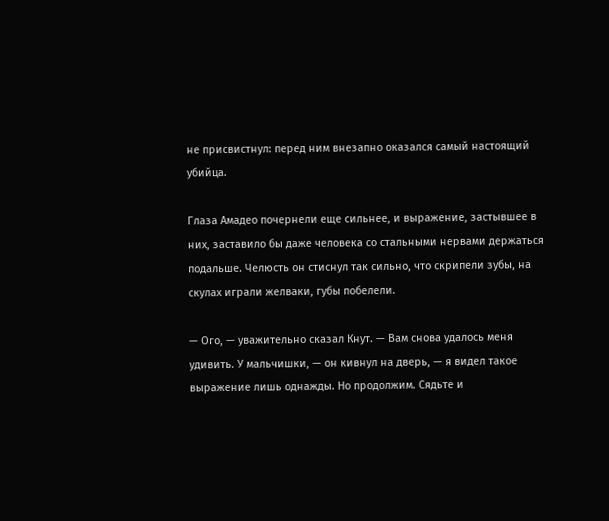не присвистнул: перед ним внезапно оказался самый настоящий убийца.

Глаза Амадео почернели еще сильнее, и выражение, застывшее в них, заставило бы даже человека со стальными нервами держаться подальше. Челюсть он стиснул так сильно, что скрипели зубы, на скулах играли желваки, губы побелели.

— Ого, — уважительно сказал Кнут. — Вам снова удалось меня удивить. У мальчишки, — он кивнул на дверь, — я видел такое выражение лишь однажды. Но продолжим. Сядьте и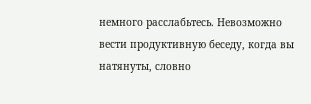немного расслабьтесь. Невозможно вести продуктивную беседу, когда вы натянуты, словно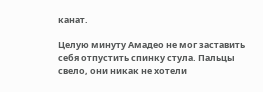канат.

Целую минуту Амадео не мог заставить себя отпустить спинку стула. Пальцы свело, они никак не хотели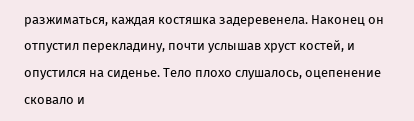разжиматься, каждая костяшка задеревенела. Наконец он отпустил перекладину, почти услышав хруст костей, и опустился на сиденье. Тело плохо слушалось, оцепенение сковало и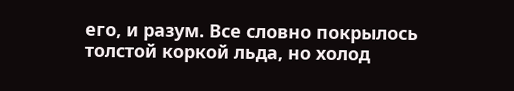его, и разум. Все словно покрылось толстой коркой льда, но холод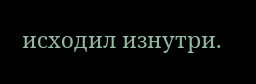исходил изнутри.